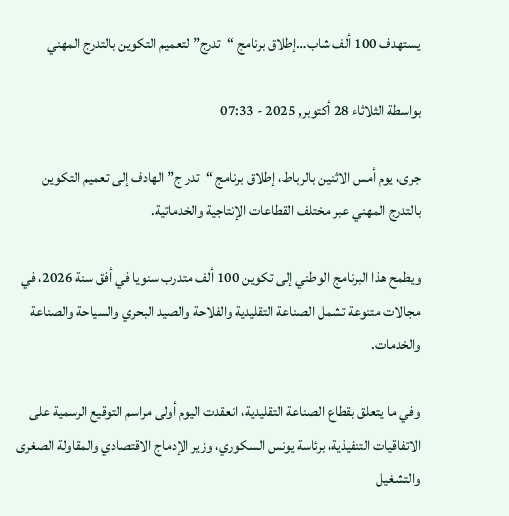يستهدف 100 ألف شاب…إطلاق برنامج “تدرج” لتعميم التكوين بالتدرج المهني

بواسطة الثلاثاء 28 أكتوبر, 2025 - 07:33

جرى، يوم أمس الاثنين بالرباط، إطلاق برنامج “تدر ج” الهادف إلى تعميم التكوين بالتدرج المهني عبر مختلف القطاعات الإنتاجية والخدماتية.

ويطمح هذا البرنامج الوطني إلى تكوين 100 ألف متدرب سنويا في أفق سنة 2026، في مجالات متنوعة تشمل الصناعة التقليدية والفلاحة والصيد البحري والسياحة والصناعة والخدمات.

وفي ما يتعلق بقطاع الصناعة التقليدية، انعقدت اليوم أولى مراسم التوقيع الرسمية على الاتفاقيات التنفيذية، برئاسة يونس السكوري، وزير الإدماج الاقتصادي والمقاولة الصغرى والتشغيل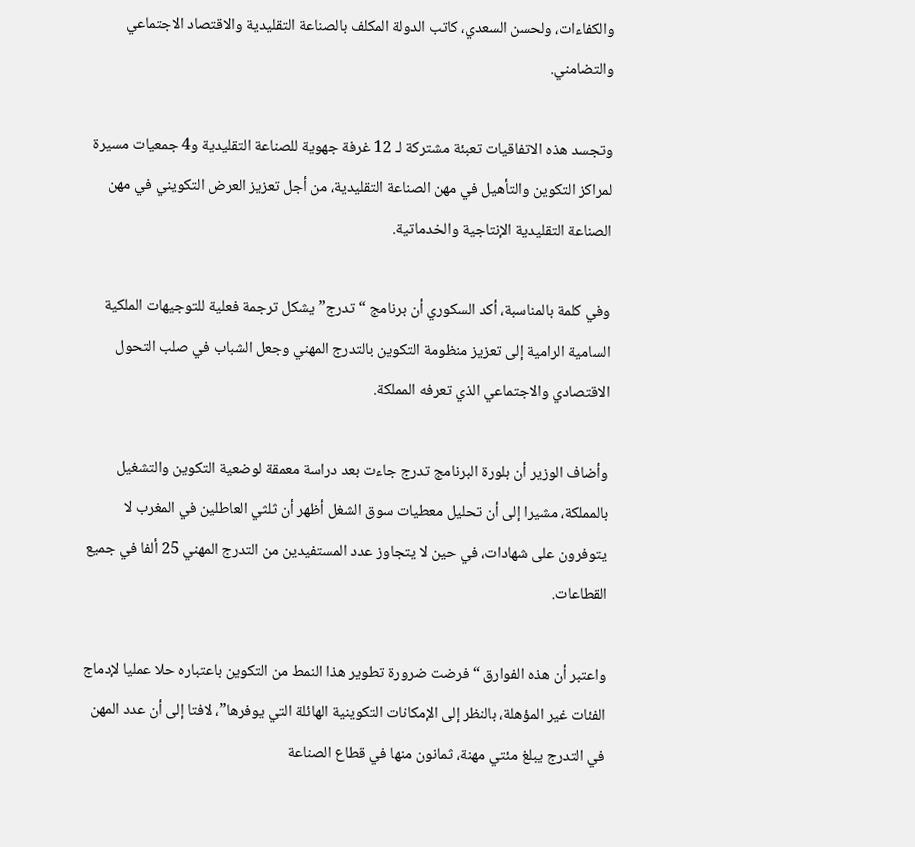والكفاءات، ولحسن السعدي، كاتب الدولة المكلف بالصناعة التقليدية والاقتصاد الاجتماعي والتضامني.

وتجسد هذه الاتفاقيات تعبئة مشتركة لـ 12 غرفة جهوية للصناعة التقليدية و4 جمعيات مسيرة لمراكز التكوين والتأهيل في مهن الصناعة التقليدية، من أجل تعزيز العرض التكويني في مهن الصناعة التقليدية الإنتاجية والخدماتية.

وفي كلمة بالمناسبة، أكد السكوري أن برنامج “تدرج” يشكل ترجمة فعلية للتوجيهات الملكية السامية الرامية إلى تعزيز منظومة التكوين بالتدرج المهني وجعل الشباب في صلب التحول الاقتصادي والاجتماعي الذي تعرفه المملكة.

وأضاف الوزير أن بلورة البرنامج تدرج جاءت بعد دراسة معمقة لوضعية التكوين والتشغيل بالمملكة، مشيرا إلى أن تحليل معطيات سوق الشغل أظهر أن ثلثي العاطلين في المغرب لا يتوفرون على شهادات، في حين لا يتجاوز عدد المستفيدين من التدرج المهني 25 ألفا في جميع القطاعات.

واعتبر أن هذه الفوارق “فرضت ضرورة تطوير هذا النمط من التكوين باعتباره حلا عمليا لإدماج الفئات غير المؤهلة، بالنظر إلى الإمكانات التكوينية الهائلة التي يوفرها”، لافتا إلى أن عدد المهن في التدرج يبلغ مئتي مهنة، ثمانون منها في قطاع الصناعة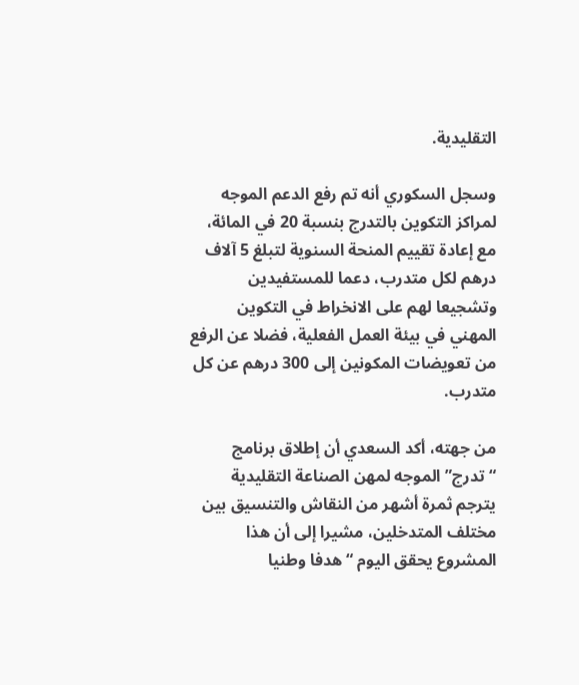التقليدية.

وسجل السكوري أنه تم رفع الدعم الموجه لمراكز التكوين بالتدرج بنسبة 20 في المائة، مع إعادة تقييم المنحة السنوية لتبلغ 5 آلاف درهم لكل متدرب، دعما للمستفيدين وتشجيعا لهم على الانخراط في التكوين المهني في بيئة العمل الفعلية، فضلا عن الرفع من تعويضات المكونين إلى 300 درهم عن كل متدرب.

من جهته، أكد السعدي أن إطلاق برنامج “تدرج” الموجه لمهن الصناعة التقليدية يترجم ثمرة أشهر من النقاش والتنسيق بين مختلف المتدخلين، مشيرا إلى أن هذا المشروع يحقق اليوم “هدفا وطنيا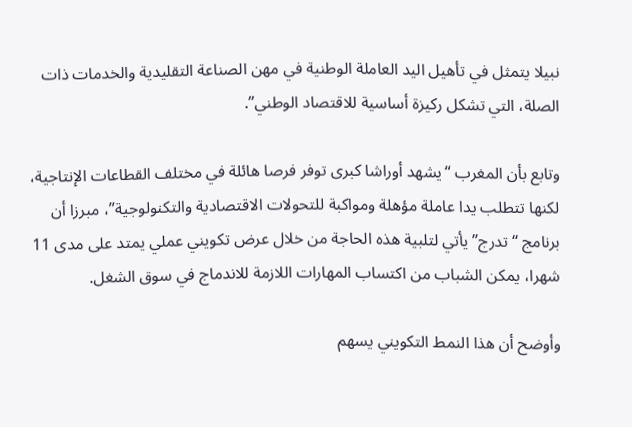نبيلا يتمثل في تأهيل اليد العاملة الوطنية في مهن الصناعة التقليدية والخدمات ذات الصلة، التي تشكل ركيزة أساسية للاقتصاد الوطني”.

وتابع بأن المغرب “يشهد أوراشا كبرى توفر فرصا هائلة في مختلف القطاعات الإنتاجية، لكنها تتطلب يدا عاملة مؤهلة ومواكبة للتحولات الاقتصادية والتكنولوجية”، مبرزا أن برنامج “تدرج” يأتي لتلبية هذه الحاجة من خلال عرض تكويني عملي يمتد على مدى 11 شهرا، يمكن الشباب من اكتساب المهارات اللازمة للاندماج في سوق الشغل.

وأوضح أن هذا النمط التكويني يسهم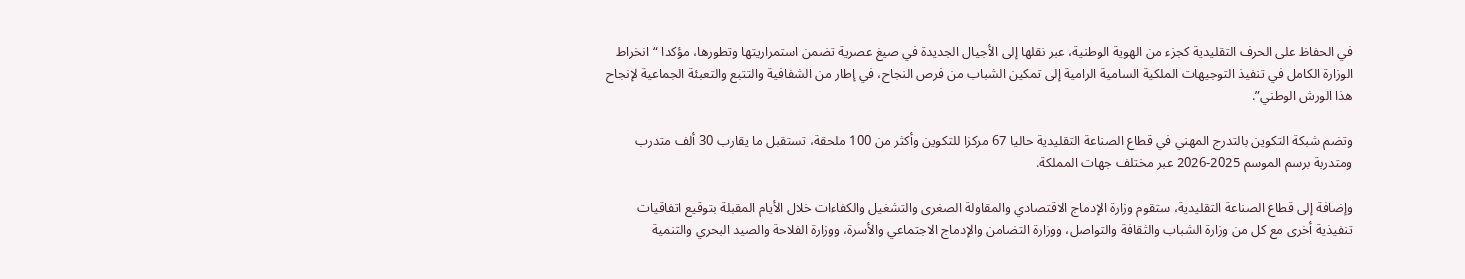في الحفاظ على الحرف التقليدية كجزء من الهوية الوطنية، عبر نقلها إلى الأجيال الجديدة في صيغ عصرية تضمن استمراريتها وتطورها، مؤكدا “انخراط الوزارة الكامل في تنفيذ التوجيهات الملكية السامية الرامية إلى تمكين الشباب من فرص النجاح، في إطار من الشفافية والتتبع والتعبئة الجماعية لإنجاح هذا الورش الوطني”.

وتضم شبكة التكوين بالتدرج المهني في قطاع الصناعة التقليدية حاليا 67 مركزا للتكوين وأكثر من 100 ملحقة، تستقبل ما يقارب 30 ألف متدرب ومتدربة برسم الموسم 2025-2026 عبر مختلف جهات المملكة.

وإضافة إلى قطاع الصناعة التقليدية، ستقوم وزارة الإدماج الاقتصادي والمقاولة الصغرى والتشغيل والكفاءات خلال الأيام المقبلة بتوقيع اتفاقيات تنفيذية أخرى مع كل من وزارة الشباب والثقافة والتواصل، ووزارة التضامن والإدماج الاجتماعي والأسرة، ووزارة الفلاحة والصيد البحري والتنمية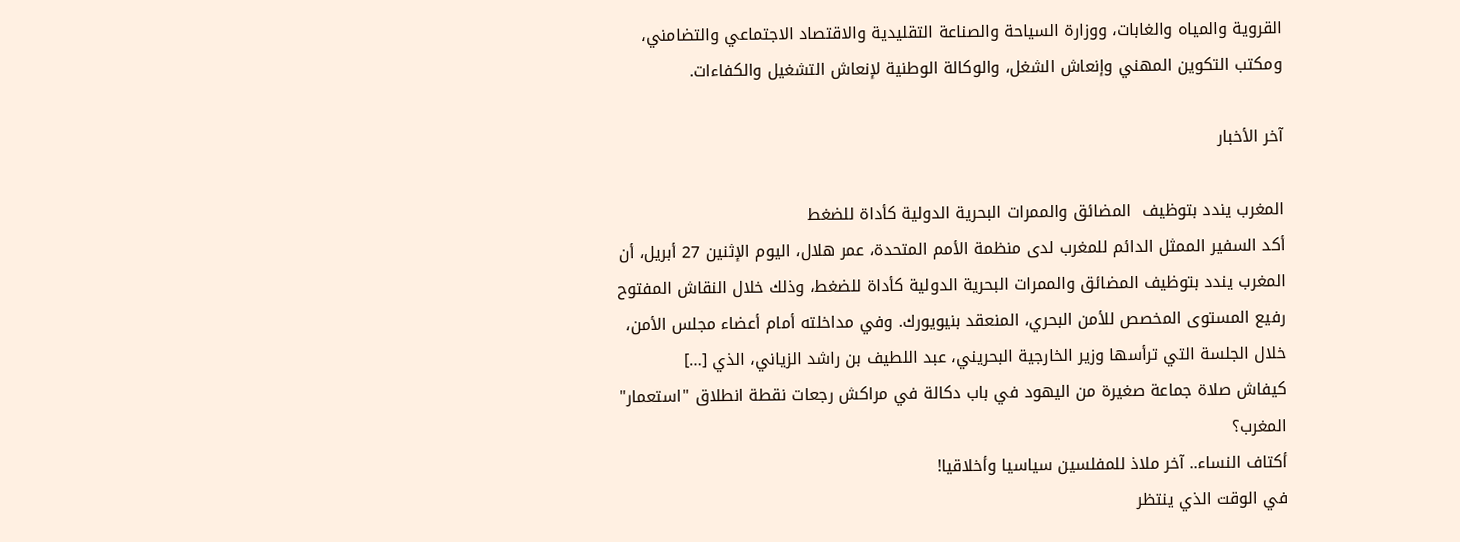القروية والمياه والغابات، ووزارة السياحة والصناعة التقليدية والاقتصاد الاجتماعي والتضامني، ومكتب التكوين المهني وإنعاش الشغل، والوكالة الوطنية لإنعاش التشغيل والكفاءات.

آخر الأخبار

المغرب يندد بتوظيف  المضائق والممرات البحرية الدولية كأداة للضغط
أكد السفير الممثل الدائم للمغرب لدى منظمة الأمم المتحدة، عمر هلال، اليوم الإثنين 27 أبريل، أن المغرب يندد بتوظيف المضائق والممرات البحرية الدولية كأداة للضغط، وذلك خلال النقاش المفتوح رفيع المستوى المخصص للأمن البحري، المنعقد بنيويورك. وفي مداخلته أمام أعضاء مجلس الأمن، خلال الجلسة التي ترأسها وزير الخارجية البحريني، عبد اللطيف بن راشد الزياني، الذي […]
كيفاش صلاة جماعة صغيرة من اليهود في باب دكالة في مراكش رجعات نقطة انطلاق "استعمار" المغرب؟
أكتاف النساء.. آخر ملاذ للمفلسين سياسيا وأخلاقيا!
في الوقت الذي ينتظر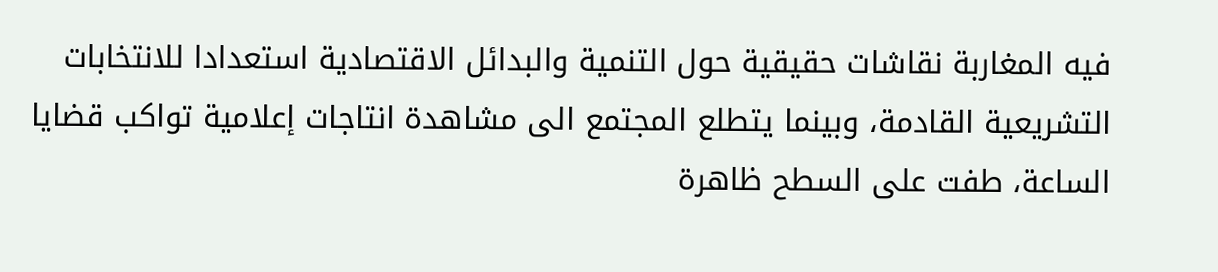فيه المغاربة نقاشات حقيقية حول التنمية والبدائل الاقتصادية استعدادا للانتخابات التشريعية القادمة، وبينما يتطلع المجتمع الى مشاهدة انتاجات إعلامية تواكب قضايا الساعة، طفت على السطح ظاهرة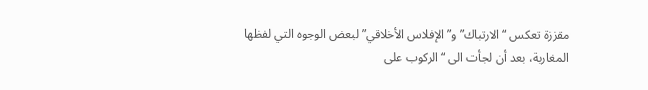مقززة تعكس “الارتباك” و”الإفلاس الأخلاقي” لبعض الوجوه التي لفظها المغاربة، بعد أن لجأت الى “الركوب على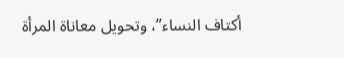أكتاف النساء”، وتحويل معاناة المرأة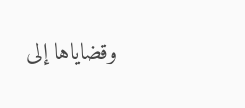وقضاياها إلى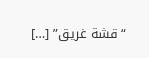“قشة غريق” […]